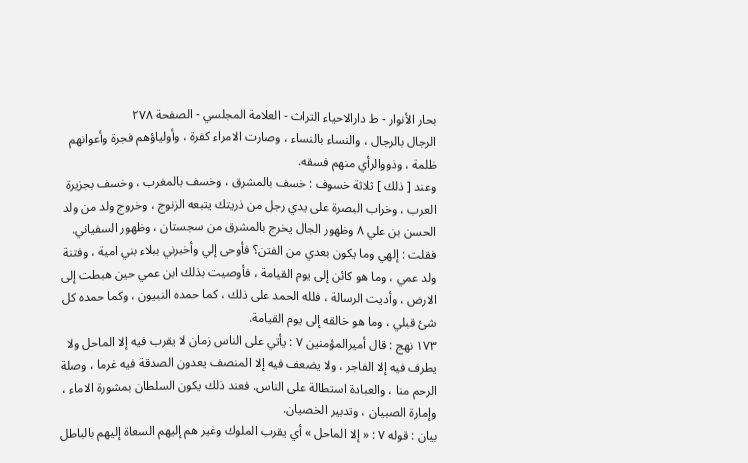بحار الأنوار - ط دارالاحیاء التراث - العلامة المجلسي - الصفحة ٢٧٨
الرجال بالرجال ، والنساء بالنساء ، وصارت الامراء كفرة ، وأولياؤهم فجرة وأعوانهم ظلمة ، وذووالرأي منهم فسقه.
وعند [ ذلك ] ثلاثة خسوف : خسف بالمشرق ، وخسف بالمغرب ، وخسف بجزيرة العرب ، وخراب البصرة على يدي رجل من ذريتك يتبعه الزنوج ، وخروج ولد من ولد الحسن بن علي ٨ وظهور الجال يخرج بالمشرق من سجستان ، وظهور السفياني.
فقلت : إلهي وما يكون بعدي من الفتن؟ فأوحى إلي وأخبرني ببلاء بني امية ، وفتنة ولد عمي ، وما هو كائن إلى يوم القيامة ، فأوصيت بذلك ابن عمي حين هبطت إلى الارض ، وأديت الرسالة ، فلله الحمد على ذلك ، كما حمده النبيون ، وكما حمده كل شئ قبلي ، وما هو خالقه إلى يوم القيامة.
١٧٣ نهج : قال أميرالمؤمنين ٧ : يأتي على الناس زمان لا يقرب فيه إلا الماحل ولا يطرف فيه إلا الفاجر ، ولا يضعف فيه إلا المنصف يعدون الصدقة فيه غرما ، وصلة الرحم منا ، والعبادة استطالة على الناس. فعند ذلك يكون السلطان بمشورة الاماء ، وإمارة الصبيان ، وتدبير الخصيان.
بيان : قوله ٧ : « إلا الماحل » أي يقرب الملوك وغير هم إليهم السعاة إليهم بالباطل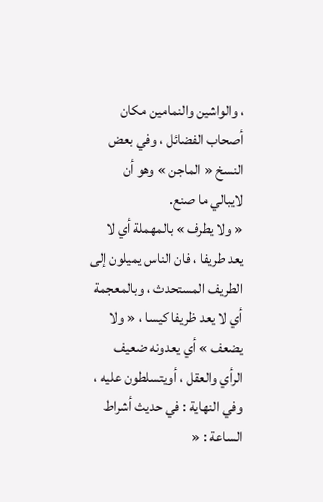، والواشين والنمامين مكان أصحاب الفضائل ، وفي بعض النسخ « الماجن » وهو أن لايبالي ما صنع.
« ولا يطرف » بالمهملة أي لا يعد طريفا ، فان الناس يميلون إلى الطريف المستحدث ، وبالمعجمة أي لا يعد ظريفا كيسا ، « ولا يضعف » أي يعدونه ضعيف الرأي والعقل ، أويتسلطون عليه ، وفي النهاية : في حديث أشراط الساعة : «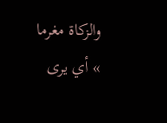والزكاة مغرما » أي يرى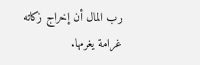رب المال أن إخراج زكاته غرامة يغرمها.